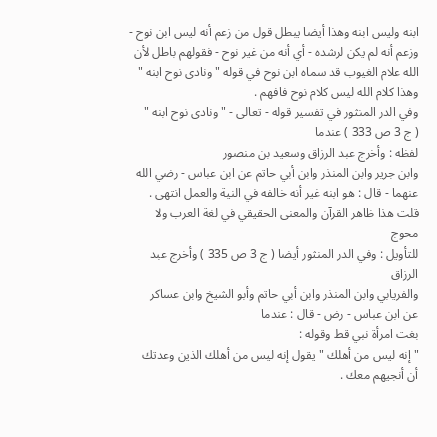ابنه وليس ابنه وهذا أيضا يبطل قول من زعم أنه ليس ابن نوح -
وزعم أنه لم يكن لرشده - أي أنه من غير نوح - فقولهم باطل لأن
الله علام الغيوب قد سماه ابن نوح في قوله " ونادى نوح ابنه "
وهذا كلام الله ليس كلام نوح فافهم .
وفي الدر المنثور في تفسير قوله - تعالى - " ونادى نوح ابنه "
( ج 3 ص 333 ) عندما
لفظه : وأخرج عبد الرزاق وسعيد بن منصور
وابن جرير وابن المنذر وابن أبي حاتم عن ابن عباس - رضي الله
عنهما - قال : هو ابنه غير أنه خالفه في النية والعمل انتهى .
قلت هذا ظاهر القرآن والمعنى الحقيقي في لغة العرب ولا محوج
للتأويل : وفي الدر المنثور أيضا ( ج 3 ص 335 ) وأخرج عبد الرزاق
والفريابي وابن المنذر وابن أبي حاتم وأبو الشيخ وابن عساكر
عن ابن عباس - رض - قال : عندما
بغت امرأة نبي قط وقوله :
" إنه ليس من أهلك " يقول إنه ليس من أهلك الذين وعدتك
أن أنجيهم معك .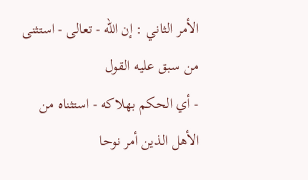الأمر الثاني : إن الله - تعالى - استثنى من سبق عليه القول
- أي الحكم بهلاكه - استثناه من الأهل الذين أمر نوحا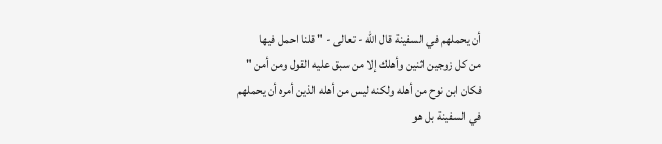أن يحملهم في السفينة قال الله - تعالى - " قلنا احمل فيها
من كل زوجين اثنين وأهلك إلا من سبق عليه القول ومن أمن "
فكان ابن نوح من أهله ولكنه ليس من أهله الذين أمره أن يحملهم
في السفينة بل هو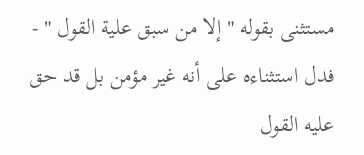مستثنى بقوله " إلا من سبق علية القول " -
فدل استثناءه على أنه غير مؤمن بل قد حق عليه القول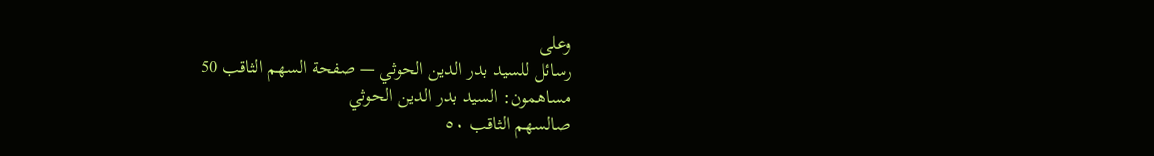وعلى
رسائل للسيد بدر الدين الحوثي — صفحة السهم الثاقب 50
مساهمون: السيد بدر الدين الحوثي
صالسهم الثاقب ٥٠